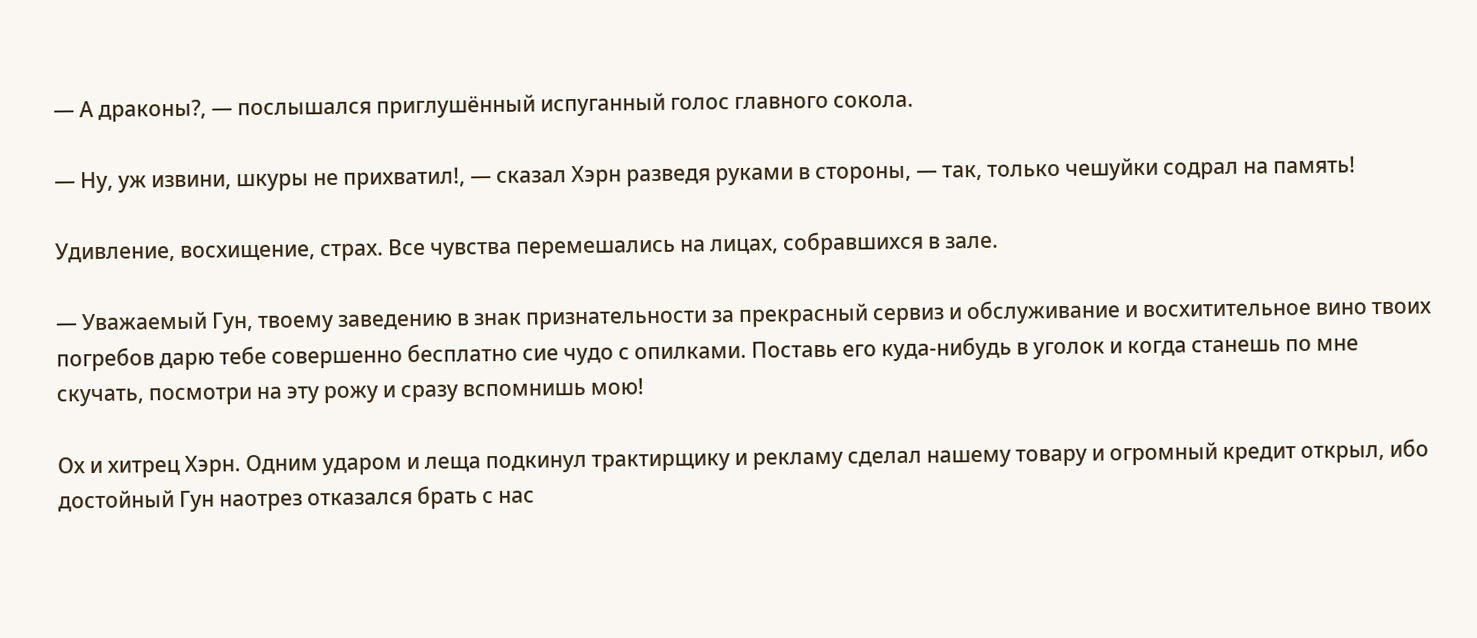— А драконы?, — послышался приглушённый испуганный голос главного сокола.

— Ну, уж извини, шкуры не прихватил!, — сказал Хэрн разведя руками в стороны, — так, только чешуйки содрал на память!

Удивление, восхищение, страх. Все чувства перемешались на лицах, собравшихся в зале.

— Уважаемый Гун, твоему заведению в знак признательности за прекрасный сервиз и обслуживание и восхитительное вино твоих погребов дарю тебе совершенно бесплатно сие чудо с опилками. Поставь его куда-нибудь в уголок и когда станешь по мне скучать, посмотри на эту рожу и сразу вспомнишь мою!

Ох и хитрец Хэрн. Одним ударом и леща подкинул трактирщику и рекламу сделал нашему товару и огромный кредит открыл, ибо достойный Гун наотрез отказался брать с нас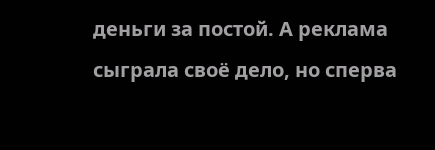деньги за постой. А реклама сыграла своё дело, но сперва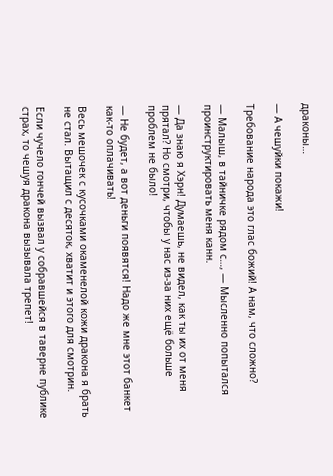драконы…

— А чешуйки покажи!

Требование народа это глас божий! А нам, что сложно?

— Малыш, в тайничке рядом с…, — Мысленно попытался проинструктировать меня канн.

— Да знаю я Хэрн! Думаешь, не видел, как ты их от меня прятал? Но смотри, чтобы у нас из-за них ещё больше проблем не было!

— Не будет, а вот деньги появятся! Надо же мне этот банкет как-то оплачивать!

Весь мешочек с кусочками окаменелой кожи дракона я брать не стал. Вытащил с десяток, хватит и этого для смотрин.

Если чучело гончей вызвал у собравшейся в таверне публике страх, то чешуя дракона вызывала трепет!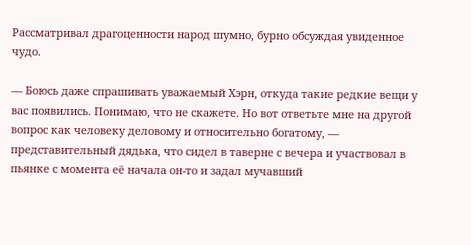Рассматривал драгоценности народ шумно, бурно обсуждая увиденное чудо.

— Боюсь даже спрашивать уважаемый Хэрн, откуда такие редкие вещи у вас появились. Понимаю, что не скажете. Но вот ответьте мне на другой вопрос как человеку деловому и относительно богатому, — представительный дядька, что сидел в таверне с вечера и участвовал в пьянке с момента её начала он-то и задал мучавший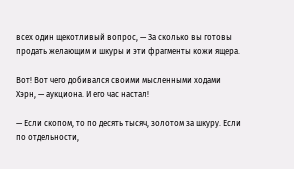всех один щекотливый вопрос, — За сколько вы готовы продать желающим и шкуры и эти фрагменты кожи ящера.

Вот! Вот чего добивался своими мысленными ходами Хэрн, — аукциона. И его час настал!

— Если скопом, то по десять тысяч, золотом за шкуру. Если по отдельности,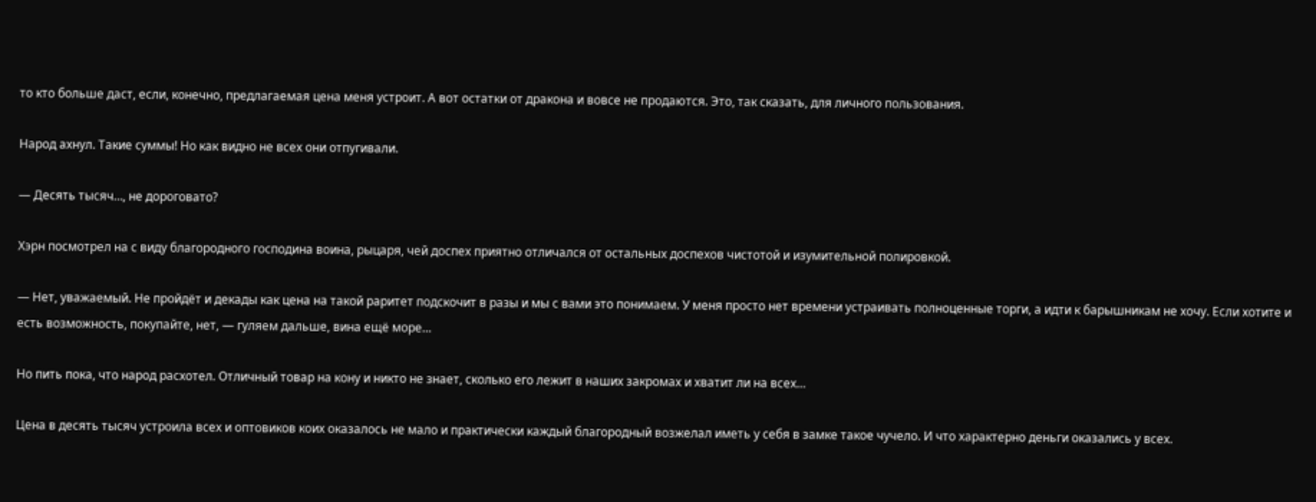то кто больше даст, если, конечно, предлагаемая цена меня устроит. А вот остатки от дракона и вовсе не продаются. Это, так сказать, для личного пользования.

Народ ахнул. Такие суммы! Но как видно не всех они отпугивали.

— Десять тысяч…, не дороговато?

Хэрн посмотрел на с виду благородного господина воина, рыцаря, чей доспех приятно отличался от остальных доспехов чистотой и изумительной полировкой.

— Нет, уважаемый. Не пройдёт и декады как цена на такой раритет подскочит в разы и мы с вами это понимаем. У меня просто нет времени устраивать полноценные торги, а идти к барышникам не хочу. Если хотите и есть возможность, покупайте, нет, — гуляем дальше, вина ещё море…

Но пить пока, что народ расхотел. Отличный товар на кону и никто не знает, сколько его лежит в наших закромах и хватит ли на всех…

Цена в десять тысяч устроила всех и оптовиков коих оказалось не мало и практически каждый благородный возжелал иметь у себя в замке такое чучело. И что характерно деньги оказались у всех.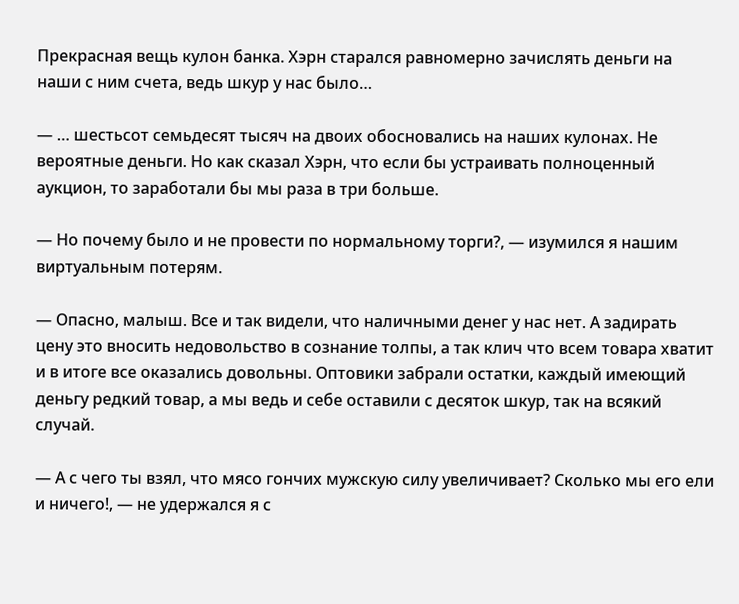Прекрасная вещь кулон банка. Хэрн старался равномерно зачислять деньги на наши с ним счета, ведь шкур у нас было…

— … шестьсот семьдесят тысяч на двоих обосновались на наших кулонах. Не вероятные деньги. Но как сказал Хэрн, что если бы устраивать полноценный аукцион, то заработали бы мы раза в три больше.

— Но почему было и не провести по нормальному торги?, — изумился я нашим виртуальным потерям.

— Опасно, малыш. Все и так видели, что наличными денег у нас нет. А задирать цену это вносить недовольство в сознание толпы, а так клич что всем товара хватит и в итоге все оказались довольны. Оптовики забрали остатки, каждый имеющий деньгу редкий товар, а мы ведь и себе оставили с десяток шкур, так на всякий случай.

— А с чего ты взял, что мясо гончих мужскую силу увеличивает? Сколько мы его ели и ничего!, — не удержался я с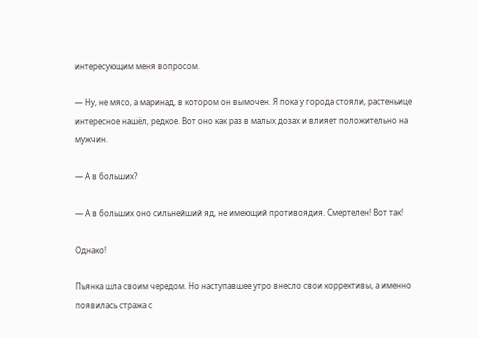интересующим меня вопросом.

— Ну, не мясо, а маринад, в котором он вымочен. Я пока у города стояли, растеньице интересное нашёл, редкое. Вот оно как раз в малых дозах и влияет положительно на мужчин.

— А в больших?

— А в больших оно сильнейший яд, не имеющий противоядия. Смертелен! Вот так!

Однако!

Пьянка шла своим чередом. Но наступавшее утро внесло свои коррективы, а именно появилась стража с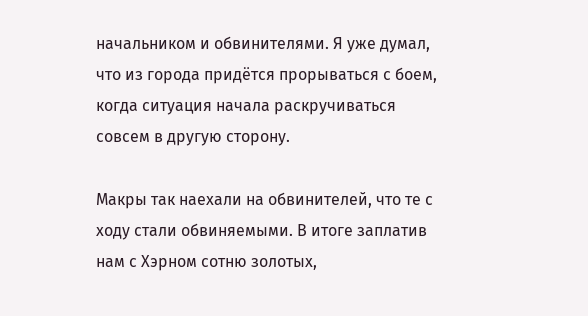начальником и обвинителями. Я уже думал, что из города придётся прорываться с боем, когда ситуация начала раскручиваться совсем в другую сторону.

Макры так наехали на обвинителей, что те с ходу стали обвиняемыми. В итоге заплатив нам с Хэрном сотню золотых,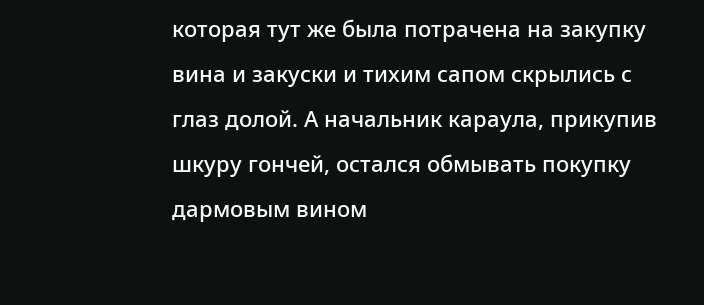которая тут же была потрачена на закупку вина и закуски и тихим сапом скрылись с глаз долой. А начальник караула, прикупив шкуру гончей, остался обмывать покупку дармовым вином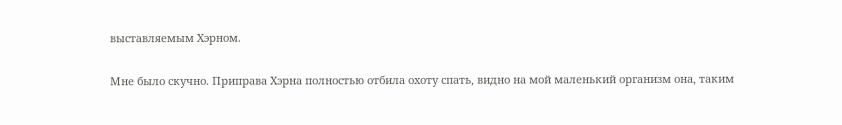выставляемым Хэрном.

Мне было скучно. Приправа Хэрна полностью отбила охоту спать, видно на мой маленький организм она, таким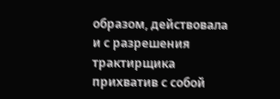образом, действовала и с разрешения трактирщика прихватив с собой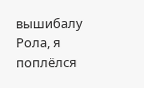вышибалу Рола, я поплёлся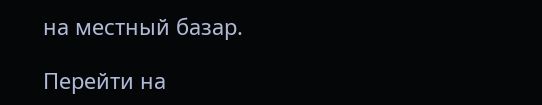на местный базар.

Перейти на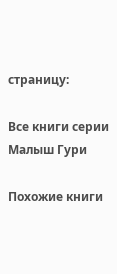страницу:

Все книги серии Малыш Гури

Похожие книги